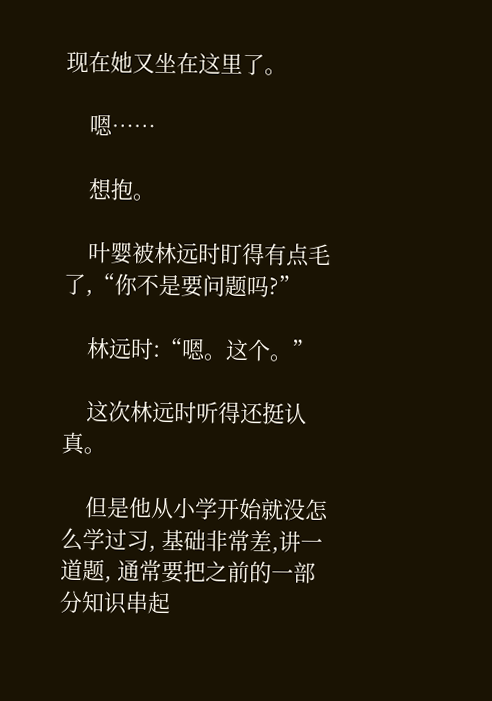现在她又坐在这里了。

    嗯……

    想抱。

    叶婴被林远时盯得有点毛了,“你不是要问题吗?”

    林远时:“嗯。这个。”

    这次林远时听得还挺认真。

    但是他从小学开始就没怎么学过习, 基础非常差,讲一道题, 通常要把之前的一部分知识串起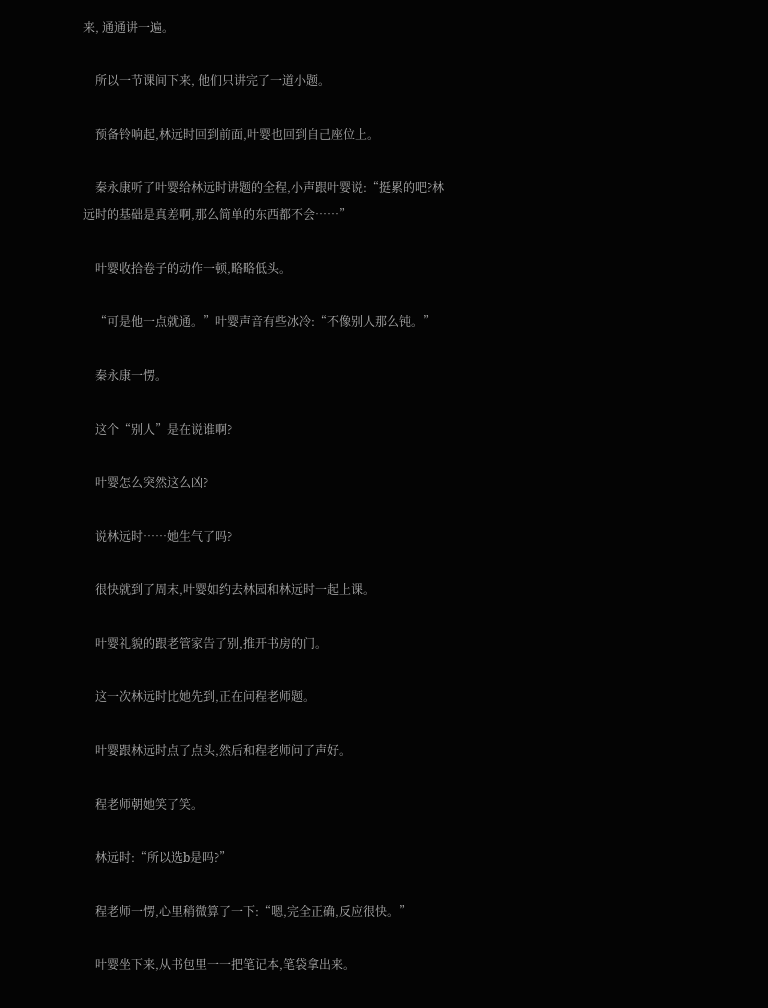来, 通通讲一遍。

    所以一节课间下来, 他们只讲完了一道小题。

    预备铃响起,林远时回到前面,叶婴也回到自己座位上。

    秦永康听了叶婴给林远时讲题的全程,小声跟叶婴说:“挺累的吧?林远时的基础是真差啊,那么简单的东西都不会……”

    叶婴收拾卷子的动作一顿,略略低头。

    “可是他一点就通。”叶婴声音有些冰冷:“不像别人那么钝。”

    秦永康一愣。

    这个“别人”是在说谁啊?

    叶婴怎么突然这么凶?

    说林远时……她生气了吗?

    很快就到了周末,叶婴如约去林园和林远时一起上课。

    叶婴礼貌的跟老管家告了别,推开书房的门。

    这一次林远时比她先到,正在问程老师题。

    叶婴跟林远时点了点头,然后和程老师问了声好。

    程老师朝她笑了笑。

    林远时:“所以选b是吗?”

    程老师一愣,心里稍微算了一下:“嗯,完全正确,反应很快。”

    叶婴坐下来,从书包里一一把笔记本,笔袋拿出来。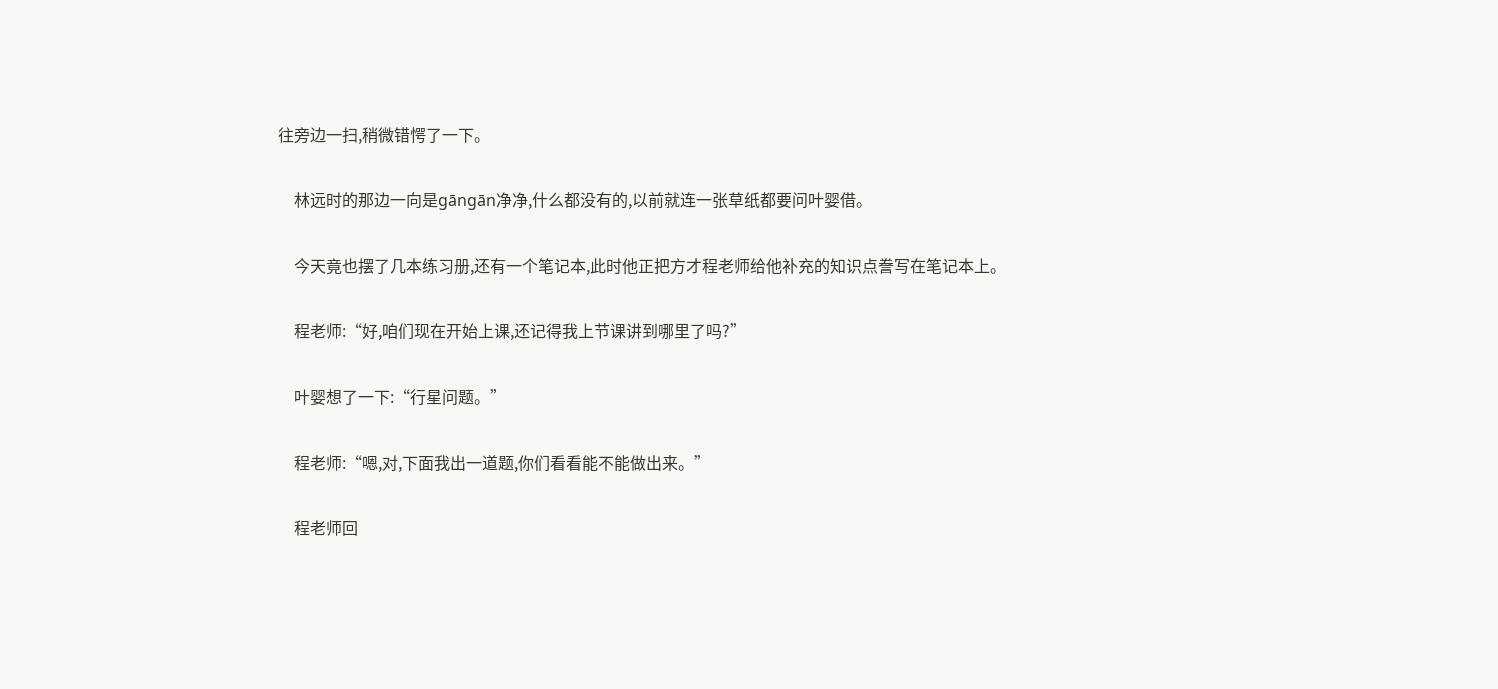往旁边一扫,稍微错愕了一下。

    林远时的那边一向是gāngān净净,什么都没有的,以前就连一张草纸都要问叶婴借。

    今天竟也摆了几本练习册,还有一个笔记本,此时他正把方才程老师给他补充的知识点誊写在笔记本上。

    程老师:“好,咱们现在开始上课,还记得我上节课讲到哪里了吗?”

    叶婴想了一下:“行星问题。”

    程老师:“嗯,对,下面我出一道题,你们看看能不能做出来。”

    程老师回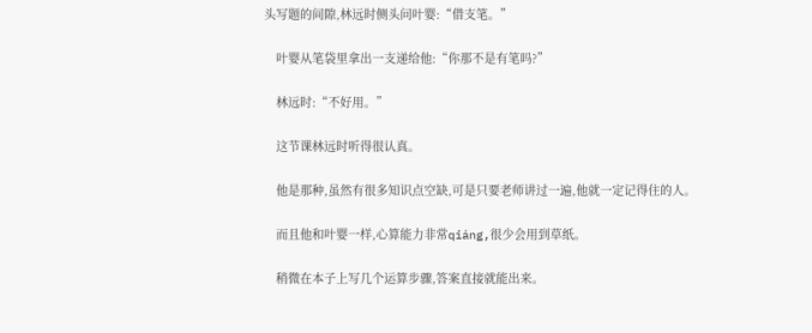头写题的间隙,林远时侧头问叶婴:“借支笔。”

    叶婴从笔袋里拿出一支递给他:“你那不是有笔吗?”

    林远时:“不好用。”

    这节课林远时听得很认真。

    他是那种,虽然有很多知识点空缺,可是只要老师讲过一遍,他就一定记得住的人。

    而且他和叶婴一样,心算能力非常qiáng,很少会用到草纸。

    稍微在本子上写几个运算步骤,答案直接就能出来。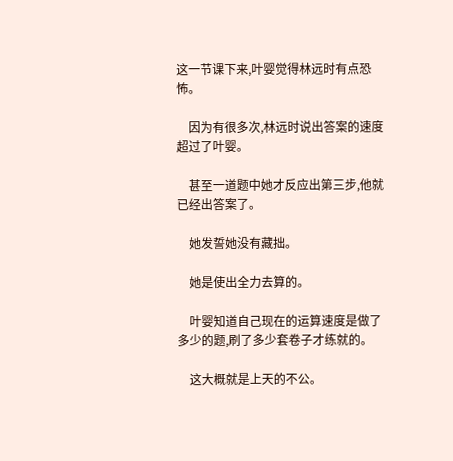这一节课下来,叶婴觉得林远时有点恐怖。

    因为有很多次,林远时说出答案的速度超过了叶婴。

    甚至一道题中她才反应出第三步,他就已经出答案了。

    她发誓她没有藏拙。

    她是使出全力去算的。

    叶婴知道自己现在的运算速度是做了多少的题,刷了多少套卷子才练就的。

    这大概就是上天的不公。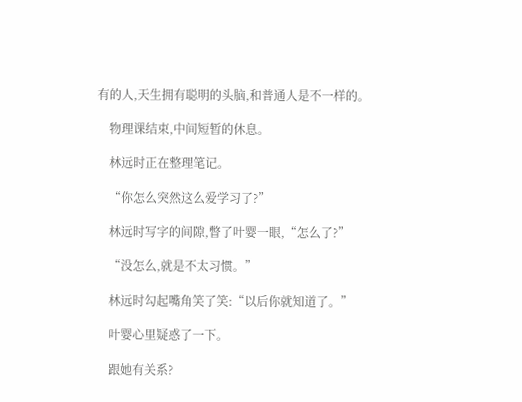有的人,天生拥有聪明的头脑,和普通人是不一样的。

    物理课结束,中间短暂的休息。

    林远时正在整理笔记。

    “你怎么突然这么爱学习了?”

    林远时写字的间隙,瞥了叶婴一眼,“怎么了?”

    “没怎么,就是不太习惯。”

    林远时勾起嘴角笑了笑:“以后你就知道了。”

    叶婴心里疑惑了一下。

    跟她有关系?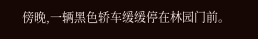傍晚,一辆黑色轿车缓缓停在林园门前。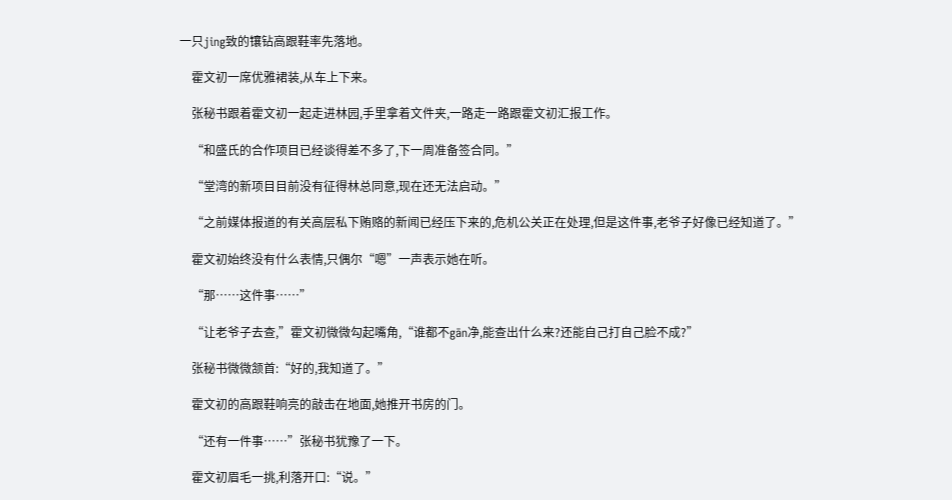一只jing致的镶钻高跟鞋率先落地。

    霍文初一席优雅裙装,从车上下来。

    张秘书跟着霍文初一起走进林园,手里拿着文件夹,一路走一路跟霍文初汇报工作。

    “和盛氏的合作项目已经谈得差不多了,下一周准备签合同。”

    “堂湾的新项目目前没有征得林总同意,现在还无法启动。”

    “之前媒体报道的有关高层私下贿赂的新闻已经压下来的,危机公关正在处理,但是这件事,老爷子好像已经知道了。”

    霍文初始终没有什么表情,只偶尔“嗯”一声表示她在听。

    “那……这件事……”

    “让老爷子去查,”霍文初微微勾起嘴角,“谁都不gān净,能查出什么来?还能自己打自己脸不成?”

    张秘书微微颔首:“好的,我知道了。”

    霍文初的高跟鞋响亮的敲击在地面,她推开书房的门。

    “还有一件事……”张秘书犹豫了一下。

    霍文初眉毛一挑,利落开口:“说。”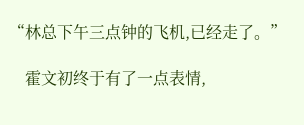“林总下午三点钟的飞机,已经走了。”

    霍文初终于有了一点表情,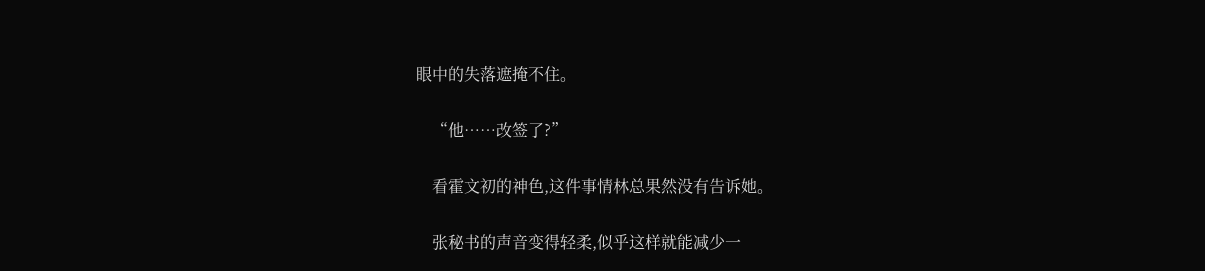眼中的失落遮掩不住。

    “他……改签了?”

    看霍文初的神色,这件事情林总果然没有告诉她。

    张秘书的声音变得轻柔,似乎这样就能减少一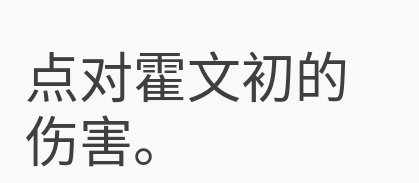点对霍文初的伤害。